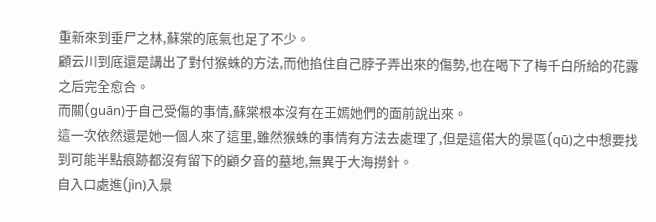重新來到垂尸之林,蘇棠的底氣也足了不少。
顧云川到底還是講出了對付猴蛛的方法,而他掐住自己脖子弄出來的傷勢,也在喝下了梅千白所給的花露之后完全愈合。
而關(guān)于自己受傷的事情,蘇棠根本沒有在王嫣她們的面前說出來。
這一次依然還是她一個人來了這里,雖然猴蛛的事情有方法去處理了,但是這偌大的景區(qū)之中想要找到可能半點痕跡都沒有留下的顧夕音的墓地,無異于大海撈針。
自入口處進(jìn)入景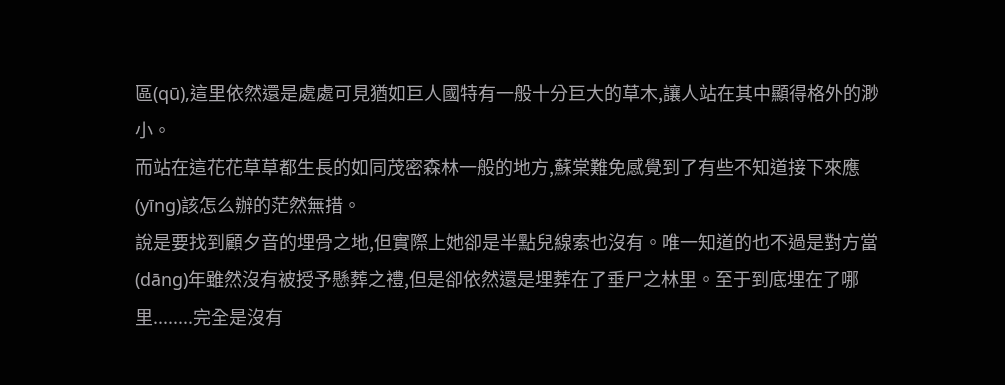區(qū),這里依然還是處處可見猶如巨人國特有一般十分巨大的草木,讓人站在其中顯得格外的渺小。
而站在這花花草草都生長的如同茂密森林一般的地方,蘇棠難免感覺到了有些不知道接下來應(yīng)該怎么辦的茫然無措。
說是要找到顧夕音的埋骨之地,但實際上她卻是半點兒線索也沒有。唯一知道的也不過是對方當(dāng)年雖然沒有被授予懸葬之禮,但是卻依然還是埋葬在了垂尸之林里。至于到底埋在了哪里........完全是沒有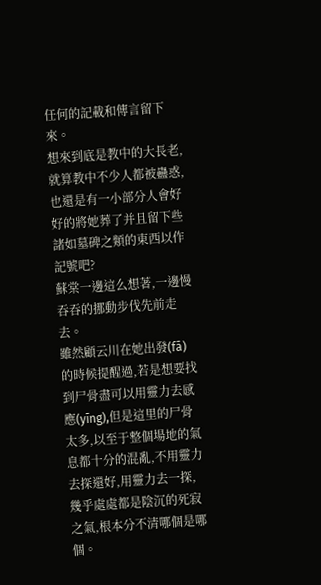任何的記載和傳言留下來。
想來到底是教中的大長老,就算教中不少人都被蠱惑,也還是有一小部分人會好好的將她葬了并且留下些諸如墓碑之類的東西以作記號吧?
蘇棠一邊這么想著,一邊慢吞吞的挪動步伐先前走去。
雖然顧云川在她出發(fā)的時候提醒過,若是想要找到尸骨盡可以用靈力去感應(yīng),但是這里的尸骨太多,以至于整個場地的氣息都十分的混亂,不用靈力去探還好,用靈力去一探,幾乎處處都是陰沉的死寂之氣,根本分不清哪個是哪個。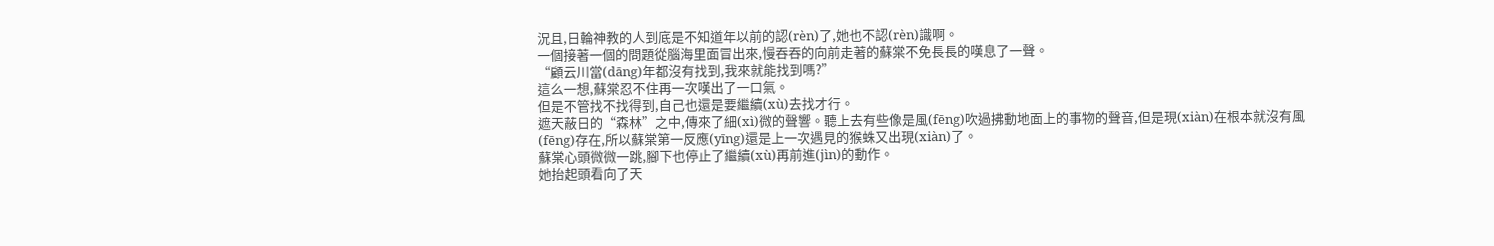況且,日輪神教的人到底是不知道年以前的認(rèn)了,她也不認(rèn)識啊。
一個接著一個的問題從腦海里面冒出來,慢吞吞的向前走著的蘇棠不免長長的嘆息了一聲。
“顧云川當(dāng)年都沒有找到,我來就能找到嗎?”
這么一想,蘇棠忍不住再一次嘆出了一口氣。
但是不管找不找得到,自己也還是要繼續(xù)去找才行。
遮天蔽日的“森林”之中,傳來了細(xì)微的聲響。聽上去有些像是風(fēng)吹過拂動地面上的事物的聲音,但是現(xiàn)在根本就沒有風(fēng)存在,所以蘇棠第一反應(yīng)還是上一次遇見的猴蛛又出現(xiàn)了。
蘇棠心頭微微一跳,腳下也停止了繼續(xù)再前進(jìn)的動作。
她抬起頭看向了天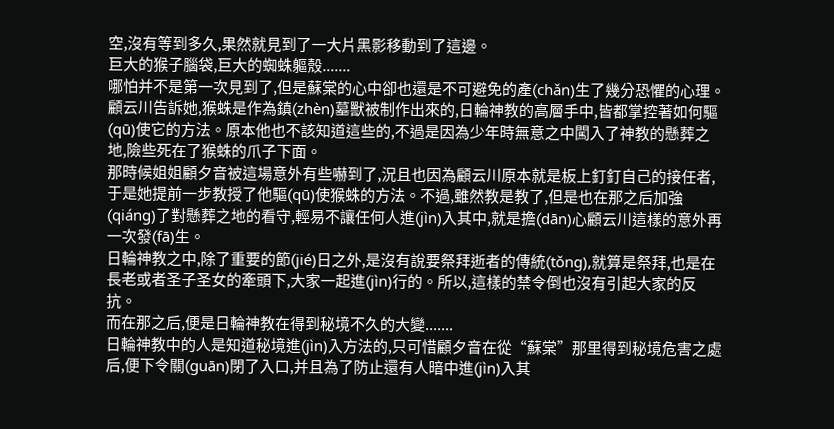空,沒有等到多久,果然就見到了一大片黑影移動到了這邊。
巨大的猴子腦袋,巨大的蜘蛛軀殼.......
哪怕并不是第一次見到了,但是蘇棠的心中卻也還是不可避免的產(chǎn)生了幾分恐懼的心理。
顧云川告訴她,猴蛛是作為鎮(zhèn)墓獸被制作出來的,日輪神教的高層手中,皆都掌控著如何驅(qū)使它的方法。原本他也不該知道這些的,不過是因為少年時無意之中闖入了神教的懸葬之地,險些死在了猴蛛的爪子下面。
那時候姐姐顧夕音被這場意外有些嚇到了,況且也因為顧云川原本就是板上釘釘自己的接任者,于是她提前一步教授了他驅(qū)使猴蛛的方法。不過,雖然教是教了,但是也在那之后加強(qiáng)了對懸葬之地的看守,輕易不讓任何人進(jìn)入其中,就是擔(dān)心顧云川這樣的意外再一次發(fā)生。
日輪神教之中,除了重要的節(jié)日之外,是沒有說要祭拜逝者的傳統(tǒng),就算是祭拜,也是在長老或者圣子圣女的牽頭下,大家一起進(jìn)行的。所以,這樣的禁令倒也沒有引起大家的反抗。
而在那之后,便是日輪神教在得到秘境不久的大變.......
日輪神教中的人是知道秘境進(jìn)入方法的,只可惜顧夕音在從“蘇棠”那里得到秘境危害之處后,便下令關(guān)閉了入口,并且為了防止還有人暗中進(jìn)入其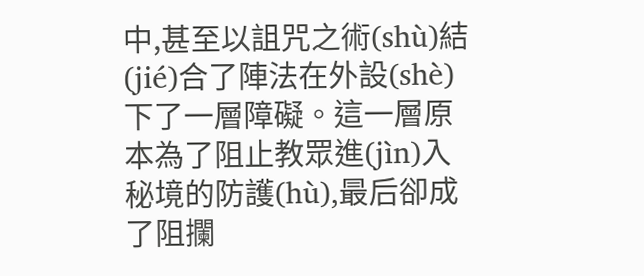中,甚至以詛咒之術(shù)結(jié)合了陣法在外設(shè)下了一層障礙。這一層原本為了阻止教眾進(jìn)入秘境的防護(hù),最后卻成了阻攔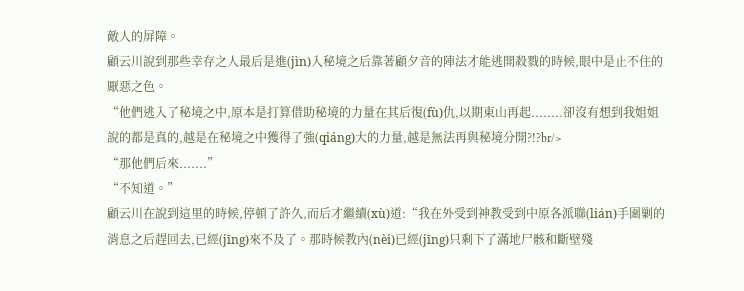敵人的屏障。
顧云川說到那些幸存之人最后是進(jìn)入秘境之后靠著顧夕音的陣法才能逃開殺戮的時候,眼中是止不住的厭惡之色。
“他們逃入了秘境之中,原本是打算借助秘境的力量在其后復(fù)仇,以期東山再起........卻沒有想到我姐姐說的都是真的,越是在秘境之中獲得了強(qiáng)大的力量,越是無法再與秘境分開?!?br/>
“那他們后來.......”
“不知道。”
顧云川在說到這里的時候,停頓了許久,而后才繼續(xù)道:“我在外受到神教受到中原各派聯(lián)手圍剿的消息之后趕回去,已經(jīng)來不及了。那時候教內(nèi)已經(jīng)只剩下了滿地尸骸和斷壁殘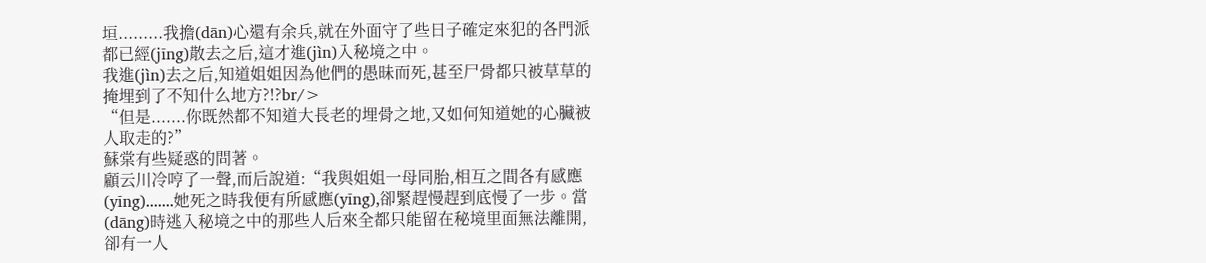垣.........我擔(dān)心還有余兵,就在外面守了些日子確定來犯的各門派都已經(jīng)散去之后,這才進(jìn)入秘境之中。
我進(jìn)去之后,知道姐姐因為他們的愚昧而死,甚至尸骨都只被草草的掩埋到了不知什么地方?!?br/>
“但是.......你既然都不知道大長老的埋骨之地,又如何知道她的心臟被人取走的?”
蘇棠有些疑惑的問著。
顧云川冷哼了一聲,而后說道:“我與姐姐一母同胎,相互之間各有感應(yīng).......她死之時我便有所感應(yīng),卻緊趕慢趕到底慢了一步。當(dāng)時逃入秘境之中的那些人后來全都只能留在秘境里面無法離開,卻有一人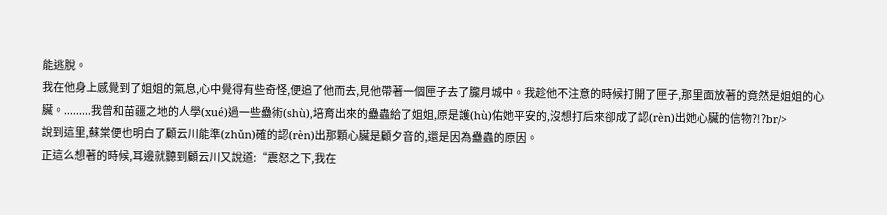能逃脫。
我在他身上感覺到了姐姐的氣息,心中覺得有些奇怪,便追了他而去,見他帶著一個匣子去了朧月城中。我趁他不注意的時候打開了匣子,那里面放著的竟然是姐姐的心臟。.........我曾和苗疆之地的人學(xué)過一些蠱術(shù),培育出來的蠱蟲給了姐姐,原是護(hù)佑她平安的,沒想打后來卻成了認(rèn)出她心臟的信物?!?br/>
說到這里,蘇棠便也明白了顧云川能準(zhǔn)確的認(rèn)出那顆心臟是顧夕音的,還是因為蠱蟲的原因。
正這么想著的時候,耳邊就聽到顧云川又說道:“震怒之下,我在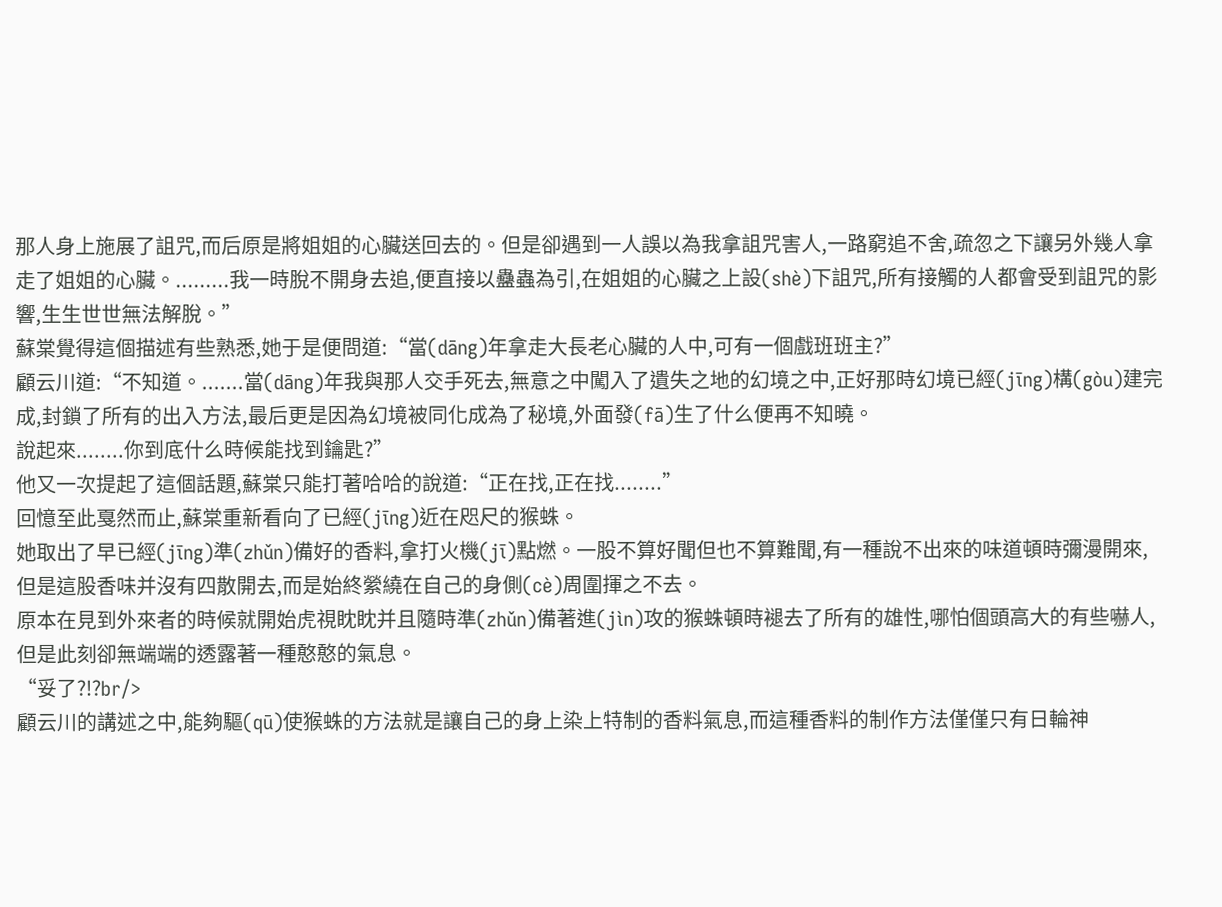那人身上施展了詛咒,而后原是將姐姐的心臟送回去的。但是卻遇到一人誤以為我拿詛咒害人,一路窮追不舍,疏忽之下讓另外幾人拿走了姐姐的心臟。.........我一時脫不開身去追,便直接以蠱蟲為引,在姐姐的心臟之上設(shè)下詛咒,所有接觸的人都會受到詛咒的影響,生生世世無法解脫。”
蘇棠覺得這個描述有些熟悉,她于是便問道:“當(dāng)年拿走大長老心臟的人中,可有一個戲班班主?”
顧云川道:“不知道。.......當(dāng)年我與那人交手死去,無意之中闖入了遺失之地的幻境之中,正好那時幻境已經(jīng)構(gòu)建完成,封鎖了所有的出入方法,最后更是因為幻境被同化成為了秘境,外面發(fā)生了什么便再不知曉。
說起來........你到底什么時候能找到鑰匙?”
他又一次提起了這個話題,蘇棠只能打著哈哈的說道:“正在找,正在找........”
回憶至此戛然而止,蘇棠重新看向了已經(jīng)近在咫尺的猴蛛。
她取出了早已經(jīng)準(zhǔn)備好的香料,拿打火機(jī)點燃。一股不算好聞但也不算難聞,有一種說不出來的味道頓時彌漫開來,但是這股香味并沒有四散開去,而是始終縈繞在自己的身側(cè)周圍揮之不去。
原本在見到外來者的時候就開始虎視眈眈并且隨時準(zhǔn)備著進(jìn)攻的猴蛛頓時褪去了所有的雄性,哪怕個頭高大的有些嚇人,但是此刻卻無端端的透露著一種憨憨的氣息。
“妥了?!?br/>
顧云川的講述之中,能夠驅(qū)使猴蛛的方法就是讓自己的身上染上特制的香料氣息,而這種香料的制作方法僅僅只有日輪神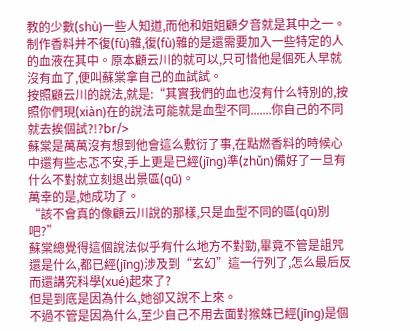教的少數(shù)一些人知道,而他和姐姐顧夕音就是其中之一。
制作香料并不復(fù)雜,復(fù)雜的是還需要加入一些特定的人的血液在其中。原本顧云川的就可以,只可惜他是個死人早就沒有血了,便叫蘇棠拿自己的血試試。
按照顧云川的說法,就是:“其實我們的血也沒有什么特別的,按照你們現(xiàn)在的說法可能就是血型不同.......你自己的不同就去挨個試?!?br/>
蘇棠是萬萬沒有想到他會這么敷衍了事,在點燃香料的時候心中還有些忐忑不安,手上更是已經(jīng)準(zhǔn)備好了一旦有什么不對就立刻退出景區(qū)。
萬幸的是,她成功了。
“該不會真的像顧云川說的那樣,只是血型不同的區(qū)別吧?”
蘇棠總覺得這個說法似乎有什么地方不對勁,畢竟不管是詛咒還是什么,都已經(jīng)涉及到“玄幻”這一行列了,怎么最后反而還講究科學(xué)起來了?
但是到底是因為什么,她卻又說不上來。
不過不管是因為什么,至少自己不用去面對猴蛛已經(jīng)是個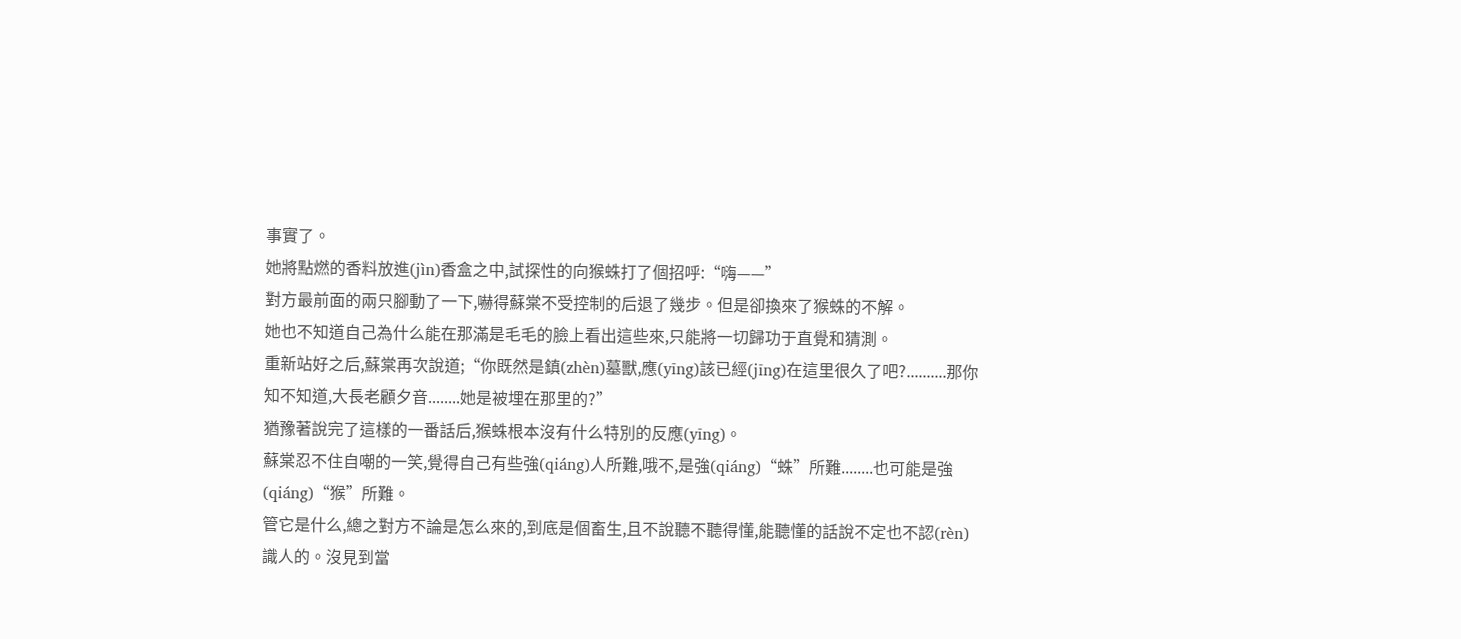事實了。
她將點燃的香料放進(jìn)香盒之中,試探性的向猴蛛打了個招呼:“嗨——”
對方最前面的兩只腳動了一下,嚇得蘇棠不受控制的后退了幾步。但是卻換來了猴蛛的不解。
她也不知道自己為什么能在那滿是毛毛的臉上看出這些來,只能將一切歸功于直覺和猜測。
重新站好之后,蘇棠再次說道;“你既然是鎮(zhèn)墓獸,應(yīng)該已經(jīng)在這里很久了吧?..........那你知不知道,大長老顧夕音........她是被埋在那里的?”
猶豫著說完了這樣的一番話后,猴蛛根本沒有什么特別的反應(yīng)。
蘇棠忍不住自嘲的一笑,覺得自己有些強(qiáng)人所難,哦不,是強(qiáng)“蛛”所難........也可能是強(qiáng)“猴”所難。
管它是什么,總之對方不論是怎么來的,到底是個畜生,且不說聽不聽得懂,能聽懂的話說不定也不認(rèn)識人的。沒見到當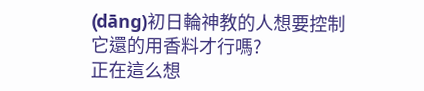(dāng)初日輪神教的人想要控制它還的用香料才行嗎?
正在這么想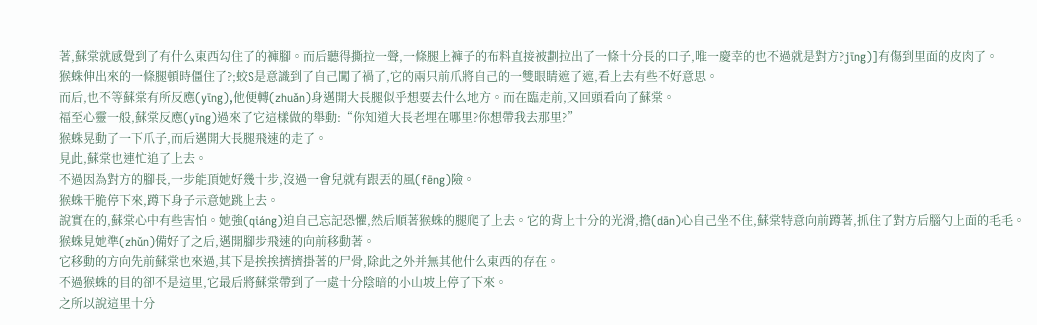著,蘇棠就感覺到了有什么東西勾住了的褲腳。而后聽得撕拉一聲,一條腿上褲子的布料直接被劃拉出了一條十分長的口子,唯一慶幸的也不過就是對方?jīng)]有傷到里面的皮肉了。
猴蛛伸出來的一條腿頓時僵住了?;蛟S是意識到了自己闖了禍了,它的兩只前爪將自己的一雙眼睛遮了遮,看上去有些不好意思。
而后,也不等蘇棠有所反應(yīng),他便轉(zhuǎn)身邁開大長腿似乎想要去什么地方。而在臨走前,又回頭看向了蘇棠。
福至心靈一般,蘇棠反應(yīng)過來了它這樣做的舉動:“你知道大長老埋在哪里?你想帶我去那里?”
猴蛛晃動了一下爪子,而后邁開大長腿飛速的走了。
見此,蘇棠也連忙追了上去。
不過因為對方的腳長,一步能頂她好幾十步,沒過一會兒就有跟丟的風(fēng)險。
猴蛛干脆停下來,蹲下身子示意她跳上去。
說實在的,蘇棠心中有些害怕。她強(qiáng)迫自己忘記恐懼,然后順著猴蛛的腿爬了上去。它的背上十分的光滑,擔(dān)心自己坐不住,蘇棠特意向前蹲著,抓住了對方后腦勺上面的毛毛。
猴蛛見她準(zhǔn)備好了之后,邁開腳步飛速的向前移動著。
它移動的方向先前蘇棠也來過,其下是挨挨擠擠掛著的尸骨,除此之外并無其他什么東西的存在。
不過猴蛛的目的卻不是這里,它最后將蘇棠帶到了一處十分陰暗的小山坡上停了下來。
之所以說這里十分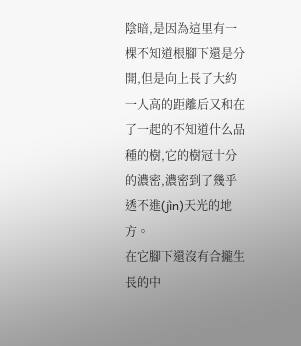陰暗,是因為這里有一棵不知道根腳下還是分開,但是向上長了大約一人高的距離后又和在了一起的不知道什么品種的樹,它的樹冠十分的濃密,濃密到了幾乎透不進(jìn)天光的地方。
在它腳下還沒有合攏生長的中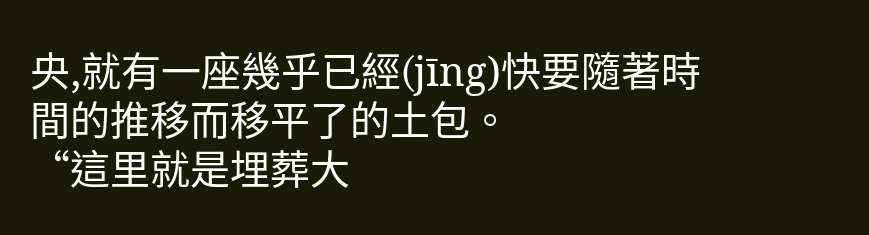央,就有一座幾乎已經(jīng)快要隨著時間的推移而移平了的土包。
“這里就是埋葬大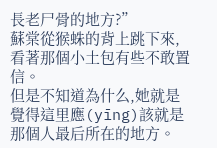長老尸骨的地方?”
蘇棠從猴蛛的背上跳下來,看著那個小土包有些不敢置信。
但是不知道為什么,她就是覺得這里應(yīng)該就是那個人最后所在的地方。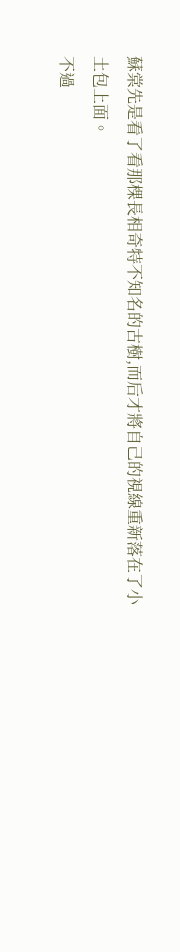蘇棠先是看了看那棵長相奇特不知名的古樹,而后才將自己的視線重新落在了小土包上面。
不過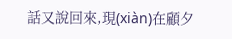話又說回來,現(xiàn)在顧夕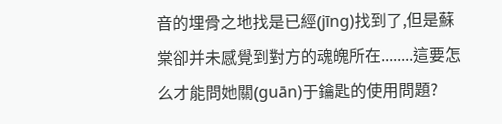音的埋骨之地找是已經(jīng)找到了,但是蘇棠卻并未感覺到對方的魂魄所在........這要怎么才能問她關(guān)于鑰匙的使用問題?